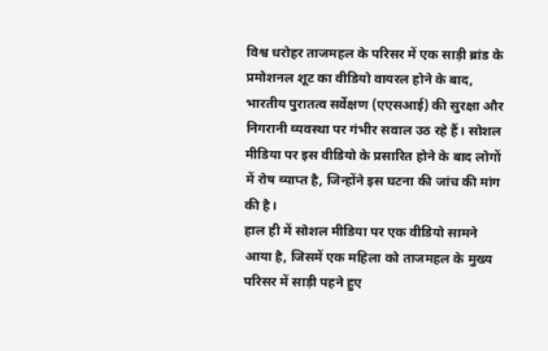विश्व धरोहर ताजमहल के परिसर में एक साड़ी ब्रांड के प्रमोशनल शूट का वीडियो वायरल होने के बाद, भारतीय पुरातत्व सर्वेक्षण (एएसआई) की सुरक्षा और निगरानी व्यवस्था पर गंभीर सवाल उठ रहे हैं। सोशल मीडिया पर इस वीडियो के प्रसारित होने के बाद लोगों में रोष व्याप्त है, जिन्होंने इस घटना की जांच की मांग की है।
हाल ही में सोशल मीडिया पर एक वीडियो सामने आया है, जिसमें एक महिला को ताजमहल के मुख्य परिसर में साड़ी पहने हुए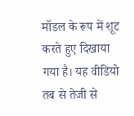मॉडल के रूप में शूट करते हुए दिखाया गया है। यह वीडियो तब से तेजी से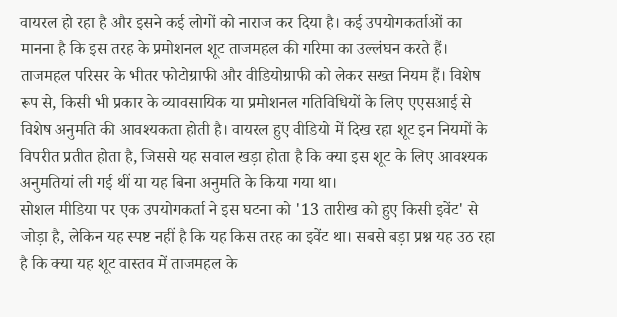वायरल हो रहा है और इसने कई लोगों को नाराज कर दिया है। कई उपयोगकर्ताओं का मानना है कि इस तरह के प्रमोशनल शूट ताजमहल की गरिमा का उल्लंघन करते हैं।
ताजमहल परिसर के भीतर फोटोग्राफी और वीडियोग्राफी को लेकर सख्त नियम हैं। विशेष रूप से, किसी भी प्रकार के व्यावसायिक या प्रमोशनल गतिविधियों के लिए एएसआई से विशेष अनुमति की आवश्यकता होती है। वायरल हुए वीडियो में दिख रहा शूट इन नियमों के विपरीत प्रतीत होता है, जिससे यह सवाल खड़ा होता है कि क्या इस शूट के लिए आवश्यक अनुमतियां ली गई थीं या यह बिना अनुमति के किया गया था।
सोशल मीडिया पर एक उपयोगकर्ता ने इस घटना को '13 तारीख को हुए किसी इवेंट' से जोड़ा है, लेकिन यह स्पष्ट नहीं है कि यह किस तरह का इवेंट था। सबसे बड़ा प्रश्न यह उठ रहा है कि क्या यह शूट वास्तव में ताजमहल के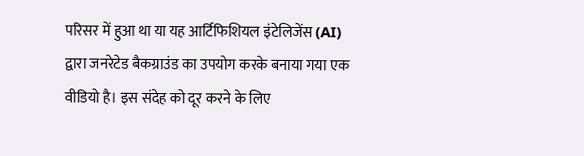परिसर में हुआ था या यह आर्टिफिशियल इंटेलिजेंस (AI) द्वारा जनरेटेड बैकग्राउंड का उपयोग करके बनाया गया एक वीडियो है। इस संदेह को दूर करने के लिए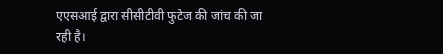एएसआई द्वारा सीसीटीवी फुटेज की जांच की जा रही है।